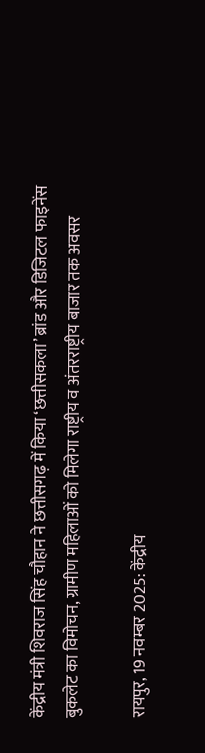केंद्रीय मंत्री शिवराज सिंह चौहान ने छत्तीसगढ़ में किया ‘छत्तीसकला’ ब्रांड और डिजिटल फाइनेंस बुकलेट का विमोचन, ग्रामीण महिलाओं को मिलेगा राष्ट्रीय व अंतरराष्ट्रीय बाजार तक अवसर

रायपुर, 19 नवम्बर 2025: केंद्रीय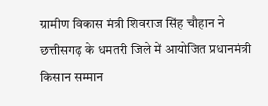ग्रामीण विकास मंत्री शिवराज सिंह चौहान ने छत्तीसगढ़ के धमतरी जिले में आयोजित प्रधानमंत्री किसान सम्मान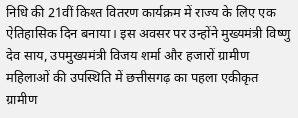निधि की 21वीं किश्त वितरण कार्यक्रम में राज्य के लिए एक ऐतिहासिक दिन बनाया। इस अवसर पर उन्होंने मुख्यमंत्री विष्णु देव साय, उपमुख्यमंत्री विजय शर्मा और हजारों ग्रामीण महिलाओं की उपस्थिति में छत्तीसगढ़ का पहला एकीकृत ग्रामीण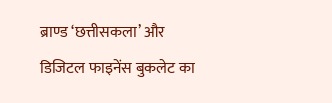ब्राण्ड ‘छत्तीसकला’ और डिजिटल फाइनेंस बुकलेट का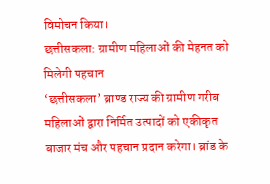विमोचन किया।
छत्तीसकला: ग्रामीण महिलाओं की मेहनत को मिलेगी पहचान
‘छत्तीसकला’ ब्राण्ड राज्य की ग्रामीण गरीब महिलाओं द्वारा निर्मित उत्पादों को एकीकृत बाजार मंच और पहचान प्रदान करेगा। ब्रांड के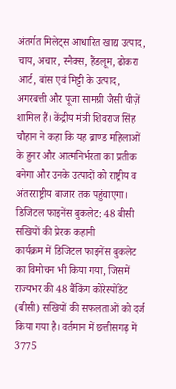अंतर्गत मिलेट्स आधारित खाद्य उत्पाद, चाय, अचार, स्नैक्स, हैंडलूम, ढोकरा आर्ट, बांस एवं मिट्टी के उत्पाद, अगरबत्ती और पूजा सामग्री जैसी चीज़ें शामिल हैं। केंद्रीय मंत्री शिवराज सिंह चौहान ने कहा कि यह ब्राण्ड महिलाओं के हुनर और आत्मनिर्भरता का प्रतीक बनेगा और उनके उत्पादों को राष्ट्रीय व अंतरराष्ट्रीय बाजार तक पहुंचाएगा।
डिजिटल फाइनेंस बुकलेट: 48 बीसी सखियों की प्रेरक कहानी
कार्यक्रम में डिजिटल फाइनेंस बुकलेट का विमोचन भी किया गया, जिसमें राज्यभर की 48 बैंकिंग कोरेस्पोंडेंट (बीसी) सखियों की सफलताओं को दर्ज किया गया है। वर्तमान में छत्तीसगढ़ में 3775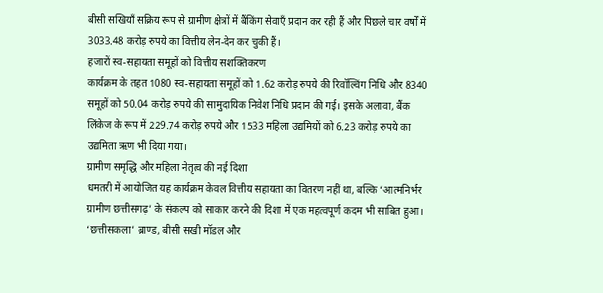बीसी सखियाँ सक्रिय रूप से ग्रामीण क्षेत्रों में बैंकिंग सेवाएँ प्रदान कर रही हैं और पिछले चार वर्षों में 3033.48 करोड़ रुपये का वित्तीय लेन-देन कर चुकी हैं।
हजारों स्व-सहायता समूहों को वित्तीय सशक्तिकरण
कार्यक्रम के तहत 1080 स्व-सहायता समूहों को 1.62 करोड़ रुपये की रिवॉल्विंग निधि और 8340 समूहों को 50.04 करोड़ रुपये की सामुदायिक निवेश निधि प्रदान की गई। इसके अलावा, बैंक लिंकेज के रूप में 229.74 करोड़ रुपये और 1533 महिला उद्यमियों को 6.23 करोड़ रुपये का उद्यमिता ऋण भी दिया गया।
ग्रामीण समृद्धि और महिला नेतृत्व की नई दिशा
धमतरी में आयोजित यह कार्यक्रम केवल वित्तीय सहायता का वितरण नहीं था, बल्कि ‘आत्मनिर्भर ग्रामीण छत्तीसगढ़’ के संकल्प को साकार करने की दिशा में एक महत्वपूर्ण कदम भी साबित हुआ। ‘छत्तीसकला’ ब्राण्ड, बीसी सखी मॉडल और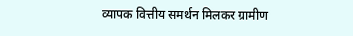व्यापक वित्तीय समर्थन मिलकर ग्रामीण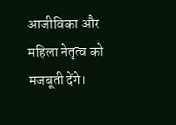आजीविका और महिला नेतृत्व को मजबूती देंगे।